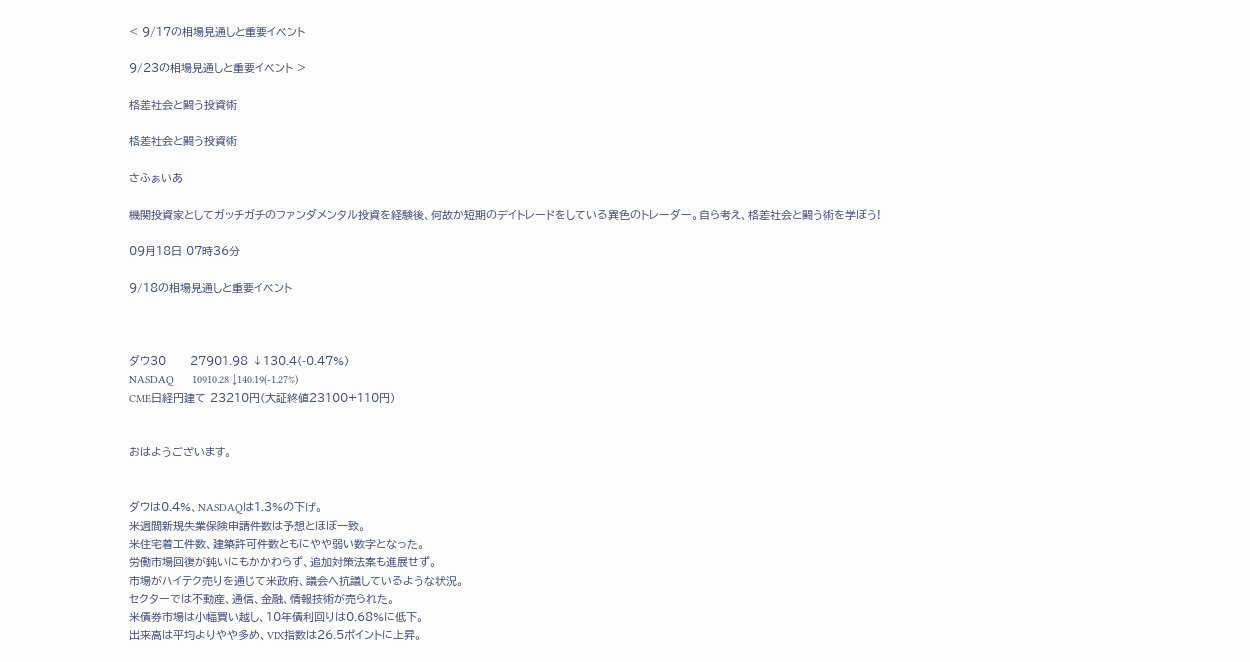< 9/17の相場見通しと重要イベント

9/23の相場見通しと重要イベント >

格差社会と闘う投資術

格差社会と闘う投資術

さふぁいあ

機関投資家としてガッチガチのファンダメンタル投資を経験後、何故か短期のデイトレードをしている異色のトレーダー。自ら考え、格差社会と闘う術を学ぼう!

09月18日 07時36分

9/18の相場見通しと重要イベント



ダウ30      27901.98 ↓130.4(-0.47%)
NASDAQ      10910.28 ↓140.19(-1.27%)
CME日経円建て 23210円(大証終値23100+110円)


おはようございます。


ダウは0.4%、NASDAQは1.3%の下げ。
米週間新規失業保険申請件数は予想とほぼ一致。
米住宅着工件数、建築許可件数ともにやや弱い数字となった。
労働市場回復が鈍いにもかかわらず、追加対策法案も進展せず。
市場がハイテク売りを通じて米政府、議会へ抗議しているような状況。
セクターでは不動産、通信、金融、情報技術が売られた。
米債券市場は小幅買い越し、10年債利回りは0.68%に低下。
出来高は平均よりやや多め、VIX指数は26.5ポイントに上昇。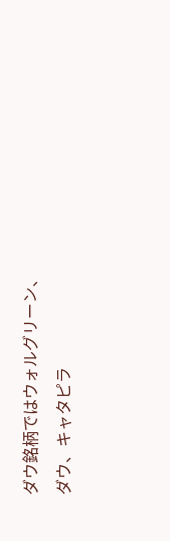ダウ銘柄ではウォルグリーン、ダウ、キャタピラ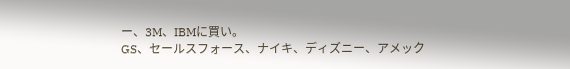ー、3M、IBMに買い。
GS、セールスフォース、ナイキ、ディズニー、アメック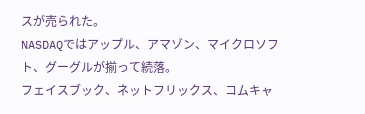スが売られた。
NASDAQではアップル、アマゾン、マイクロソフト、グーグルが揃って続落。
フェイスブック、ネットフリックス、コムキャ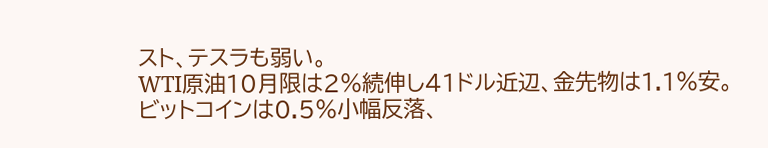スト、テスラも弱い。
WTI原油10月限は2%続伸し41ドル近辺、金先物は1.1%安。
ビットコインは0.5%小幅反落、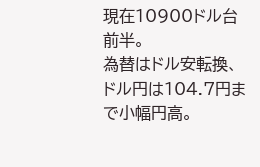現在10900ドル台前半。
為替はドル安転換、ドル円は104.7円まで小幅円高。